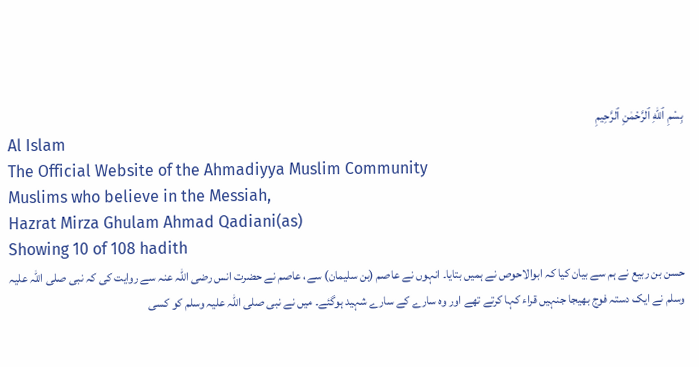بِسْمِ ٱللّٰهِ ٱلرَّحْمٰنِ ٱلرَّحِيمِ
Al Islam
The Official Website of the Ahmadiyya Muslim Community
Muslims who believe in the Messiah,
Hazrat Mirza Ghulam Ahmad Qadiani(as)
Showing 10 of 108 hadith
حسن بن ربیع نے ہم سے بیان کیا کہ ابوالاحوص نے ہمیں بتایا۔ انہوں نے عاصم (بن سلیمان) سے، عاصم نے حضرت انس رضی اللہ عنہ سے روایت کی کہ نبی صلی اللہ علیہ وسلم نے ایک دستہ فوج بھیجا جنہیں قراء کہا کرتے تھے اور وہ سارے کے سارے شہید ہوگئے۔ میں نے نبی صلی اللہ علیہ وسلم کو کسی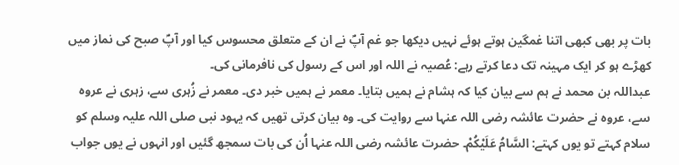بات پر بھی کبھی اتنا غمگین ہوتے ہوئے نہیں دیکھا جو غم آپؐ نے ان کے متعلق محسوس کیا اور آپؐ صبح کی نماز میں کھڑے ہو کر ایک مہینہ تک دعا کرتے رہے: عُصیہ نے اللہ اور اس کے رسول کی نافرمانی کی۔
عبداللہ بن محمد نے ہم سے بیان کیا کہ ہشام نے ہمیں بتایا۔ معمر نے ہمیں خبر دی۔ معمر نے زُہری سے، زہری نے عروہ سے، عروہ نے حضرت عائشہ رضی اللہ عنہا سے روایت کی۔ وہ بیان کرتی تھیں کہ یہود نبی صلی اللہ علیہ وسلم کو سلام کہتے تو یوں کہتے: السَّامُ عَلَيْكُمْ۔ حضرت عائشہ رضی اللہ عنہا اُن کی بات سمجھ گئیں اور انہوں نے یوں جواب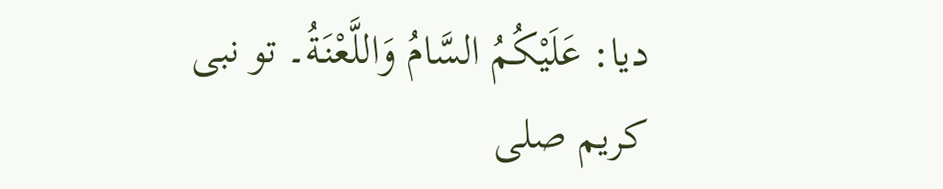دیا: عَلَيْكُمُ السَّامُ وَاللَّعْنَةُ۔ تو نبی کریم صلی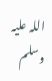اللہ علیہ وسلم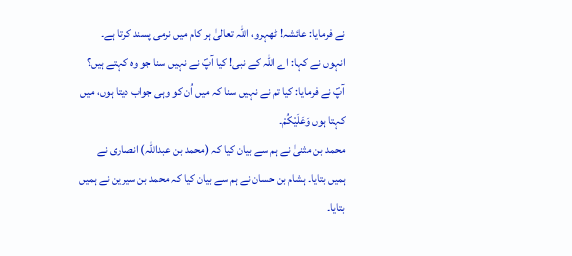نے فرمایا: عائشہ! ٹھہرو، اللہ تعالیٰ ہر کام میں نرمی پسند کرتا ہے۔ انہوں نے کہا: اے اللہ کے نبی! کیا آپؐ نے نہیں سنا جو وہ کہتے ہیں؟ آپؐ نے فرمایا: کیا تم نے نہیں سنا کہ میں اُن کو وہی جواب دیتا ہوں، میں کہتا ہوں وَعَلَيْكُمْ۔
محمد بن مثنیٰ نے ہم سے بیان کیا کہ (محمد بن عبداللہ) انصاری نے ہمیں بتایا۔ ہشام بن حسان نے ہم سے بیان کیا کہ محمد بن سیرین نے ہمیں بتایا۔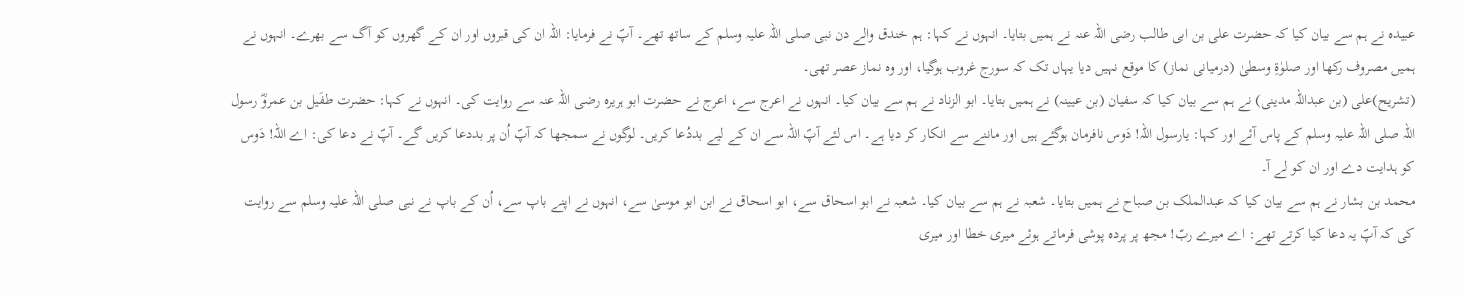عبیدہ نے ہم سے بیان کیا کہ حضرت علی بن ابی طالب رضی اللہ عنہ نے ہمیں بتایا۔ انہوں نے کہا: ہم خندق والے دن نبی صلی اللہ علیہ وسلم کے ساتھ تھے۔ آپؐ نے فرمایا: اللہ ان کی قبروں اور ان کے گھروں کو آگ سے بھرے۔ انہوں نے ہمیں مصروف رکھا اور صلوٰۃِ وسطیٰ (درمیانی نماز) کا موقع نہیں دیا یہاں تک کہ سورج غروب ہوگیا، اور وہ نماز عصر تھی۔
(تشریح)علی (بن عبداللہ مدینی) نے ہم سے بیان کیا کہ سفیان (بن عیینہ) نے ہمیں بتایا۔ ابو الزناد نے ہم سے بیان کیا۔ انہوں نے اعرج سے، اعرج نے حضرت ابو ہریرہ رضی اللہ عنہ سے روایت کی۔ انہوں نے کہا: حضرت طفَیل بن عمروؓ رسول اللہ صلی اللہ علیہ وسلم کے پاس آئے اور کہا: یارسول اللہ! دَوس نافرمان ہوگئے ہیں اور ماننے سے انکار کر دیا ہے۔ اس لئے آپؐ اللہ سے ان کے لیے بددُعا کریں۔ لوگوں نے سمجھا کہ آپؐ اُن پر بددعا کریں گے۔ آپؐ نے دعا کی: اے اللہ! دَوس کو ہدایت دے اور ان کو لے آ۔
محمد بن بشار نے ہم سے بیان کیا کہ عبدالملک بن صباح نے ہمیں بتایا۔ شعبہ نے ہم سے بیان کیا۔ شعبہ نے ابو اسحاق سے، ابو اسحاق نے ابن ابو موسیٰ سے، انہوں نے اپنے باپ سے، اُن کے باپ نے نبی صلی اللہ علیہ وسلم سے روایت کی کہ آپؐ یہ دعا کیا کرتے تھے: اے میرے ربّ! مجھ پر پردہ پوشی فرماتے ہوئے میری خطا اور میری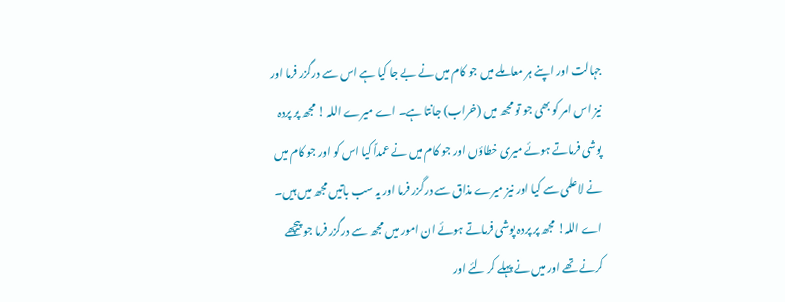جہالت اور اپنے ہر معاملے میں جو کام میں نے بے جا کیا ہے اس سے درگزر فرما اور نیز اس امر کو بھی جو تو مجھ میں (خراب) جانتا ہے۔ اے میرے اللہ ! مجھ پر پردہ پوشی فرماتے ہوئے میری خطاؤں اور جو کام میں نے عمداً کیا اس کو اور جو کام میں نے لاعلمی سے کیا اور نیز میرے مذاق سے درگزر فرما اور یہ سب باتیں مجھ میں ہیں۔ اے اللہ! مجھ پر پردہ پوشی فرماتے ہوئے ان امور میں مجھ سے درگزر فرما جو پیچھے کرنے تھے اور میں نے پہلے کر لئے اور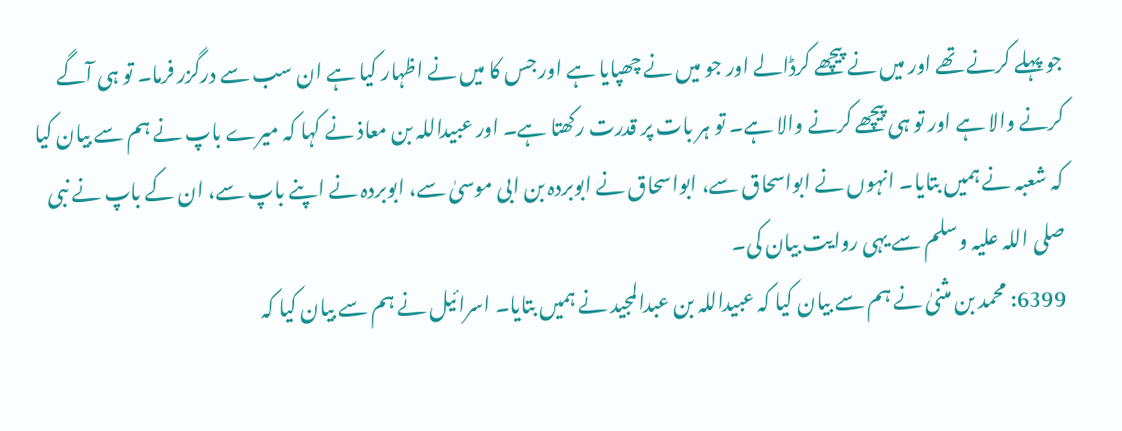جو پہلے کرنے تھے اور میں نے پیچھے کرڈالے اور جو میں نے چھپایا ہے اور جس کا میں نے اظہار کیا ہے ان سب سے درگزر فرما۔ تو ہی آگے کرنے والا ہے اور تو ہی پیچھے کرنے والا ہے۔ تو ہر بات پر قدرت رکھتا ہے۔ اور عبیداللہ بن معاذ نے کہا کہ میرے باپ نے ہم سے بیان کیا کہ شعبہ نے ہمیں بتایا۔ انہوں نے ابواسحاق سے، ابواسحاق نے ابوبردہ بن ابی موسیٰ سے، ابوبردہ نے اپنے باپ سے، ان کے باپ نے نبی صلی اللہ علیہ وسلم سے یہی روایت بیان کی۔
6399: محمد بن مثنیٰ نے ہم سے بیان کیا کہ عبیداللہ بن عبدالمجید نے ہمیں بتایا۔ اسرائیل نے ہم سے بیان کیا کہ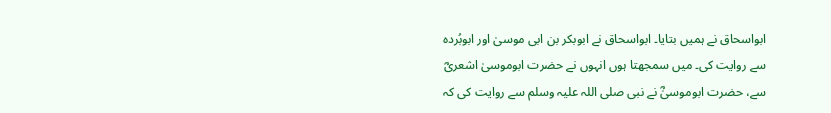ابواسحاق نے ہمیں بتایا۔ ابواسحاق نے ابوبکر بن ابی موسیٰ اور ابوبُردہ سے روایت کی۔ میں سمجھتا ہوں انہوں نے حضرت ابوموسیٰ اشعریؓ سے، حضرت ابوموسیٰؓ نے نبی صلی اللہ علیہ وسلم سے روایت کی کہ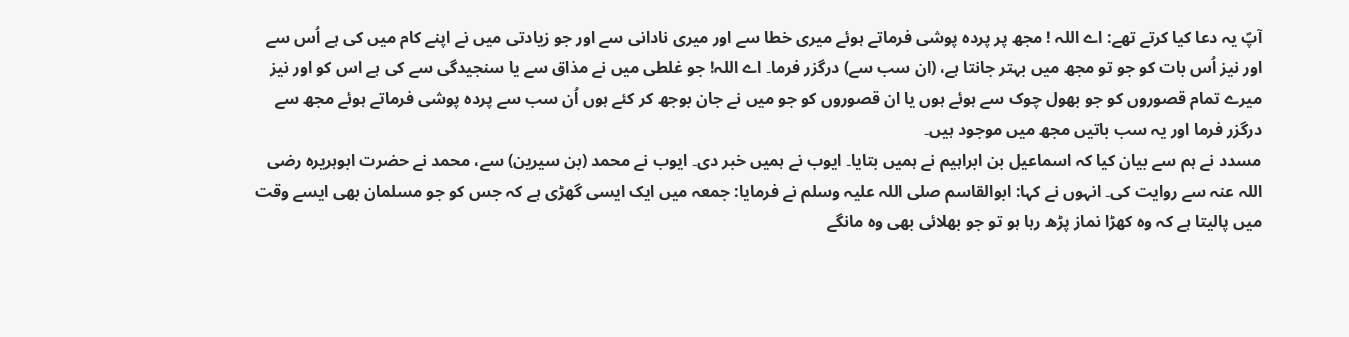آپؐ یہ دعا کیا کرتے تھے: اے اللہ ! مجھ پر پردہ پوشی فرماتے ہوئے میری خطا سے اور میری نادانی سے اور جو زیادتی میں نے اپنے کام میں کی ہے اُس سے اور نیز اُس بات کو جو تو مجھ میں بہتر جانتا ہے، (ان سب سے) درگزر فرما۔ اے اللہ! جو غلطی میں نے مذاق سے یا سنجیدگی سے کی ہے اس کو اور نیز میرے تمام قصوروں کو جو بھول چوک سے ہوئے ہوں یا ان قصوروں کو جو میں نے جان بوجھ کر کئے ہوں اُن سب سے پردہ پوشی فرماتے ہوئے مجھ سے درگزر فرما اور یہ سب باتیں مجھ میں موجود ہیں۔
مسدد نے ہم سے بیان کیا کہ اسماعیل بن ابراہیم نے ہمیں بتایا۔ ایوب نے ہمیں خبر دی۔ ایوب نے محمد (بن سیرین) سے، محمد نے حضرت ابوہریرہ رضی اللہ عنہ سے روایت کی۔ انہوں نے کہا: ابوالقاسم صلی اللہ علیہ وسلم نے فرمایا: جمعہ میں ایک ایسی گھڑی ہے کہ جس کو جو مسلمان بھی ایسے وقت میں پالیتا ہے کہ وہ کھڑا نماز پڑھ رہا ہو تو جو بھلائی بھی وہ مانگے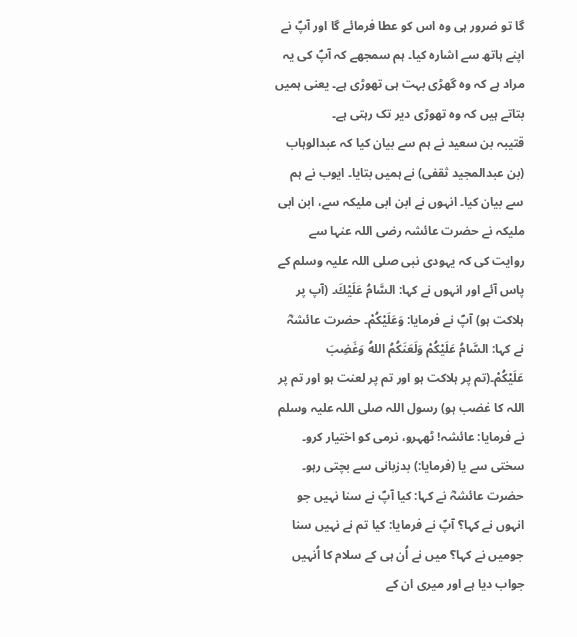گا تو ضرور ہی وہ اس کو عطا فرمائے گا اور آپؐ نے اپنے ہاتھ سے اشارہ کیا۔ ہم سمجھے کہ آپؐ کی یہ مراد ہے کہ وہ گھڑی بہت ہی تھوڑی ہے۔ یعنی ہمیں بتاتے ہیں کہ وہ تھوڑی دیر تک رہتی ہے۔
قتیبہ بن سعید نے ہم سے بیان کیا کہ عبدالوہاب (بن عبدالمجید ثقفی) نے ہمیں بتایا۔ ایوب نے ہم سے بیان کیا۔ انہوں نے ابن ابی ملیکہ سے، ابن ابی ملیکہ نے حضرت عائشہ رضی اللہ عنہا سے روایت کی کہ یہودی نبی صلی اللہ علیہ وسلم کے پاس آئے اور انہوں نے کہا: السَّامُ عَلَيْكَ۔ (آپ پر ہلاکت ہو) آپؐ نے فرمایا: وَعَلَيْكُمْ۔ حضرت عائشہؓ نے کہا: السَّامُ عَلَيْكُمْ وَلَعَنَكُمُ اللهُ وَغَضِبَ عَلَيْكُمْ۔(تم پر ہلاکت ہو اور تم پر لعنت ہو اور تم پر اللہ کا غضب ہو) رسول اللہ صلی اللہ علیہ وسلم نے فرمایا: عائشہ! ٹھہرو، نرمی کو اختیار کرو۔ سختی سے یا (فرمایا:) بدزبانی سے بچتی رہو۔ حضرت عائشہؓ نے کہا: کیا آپؐ نے سنا نہیں جو انہوں نے کہا؟ آپؐ نے فرمایا: کیا تم نے نہیں سنا جومیں نے کہا؟ میں نے اُن ہی کے سلام کا اُنہیں جواب دیا ہے اور میری ان کے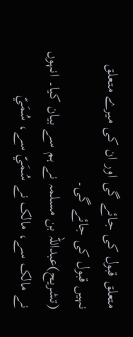متعلق قبول کی جائے گی اور ان کی میرے متعلق نہیں قبول کی جائے گی۔
(تشریح)عبداللہ بن مسلمہ نے ہم سے بیان کیا۔ انہوں نے مالک سے، مالک نے سُمَيّ سے، سُمَيّ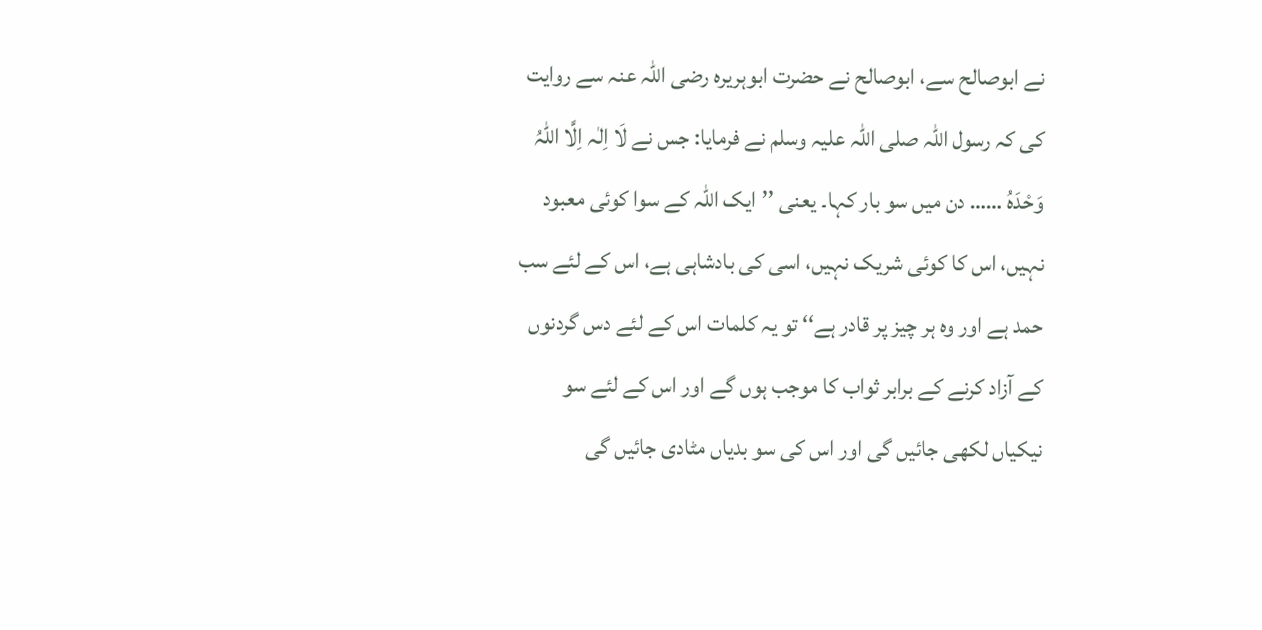نے ابوصالح سے، ابوصالح نے حضرت ابوہریرہ رضی اللہ عنہ سے روایت کی کہ رسول اللہ صلی اللہ علیہ وسلم نے فرمایا: جس نے لَا اِلٰہ اِلَّا اللہُ وَحْدَہُ …… دن میں سو بار کہا۔ یعنی ’’ایک اللہ کے سوا کوئی معبود نہیں، اس کا کوئی شریک نہیں، اسی کی بادشاہی ہے، اس کے لئے سب حمد ہے اور وہ ہر چیز پر قادر ہے‘‘ تو یہ کلمات اس کے لئے دس گردنوں کے آزاد کرنے کے برابر ثواب کا موجب ہوں گے اور اس کے لئے سو نیکیاں لکھی جائیں گی اور اس کی سو بدیاں مٹادی جائیں گی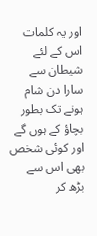اور یہ کلمات اس کے لئے شیطان سے سارا دن شام ہونے تک بطور بچاؤ کے ہوں گے اور کوئی شخص بھی اس سے بڑھ کر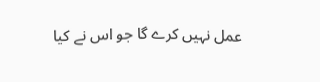عمل نہیں کرے گا جو اس نے کیا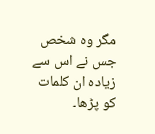مگر وہ شخص جس نے اس سے زیادہ ان کلمات کو پڑھا۔